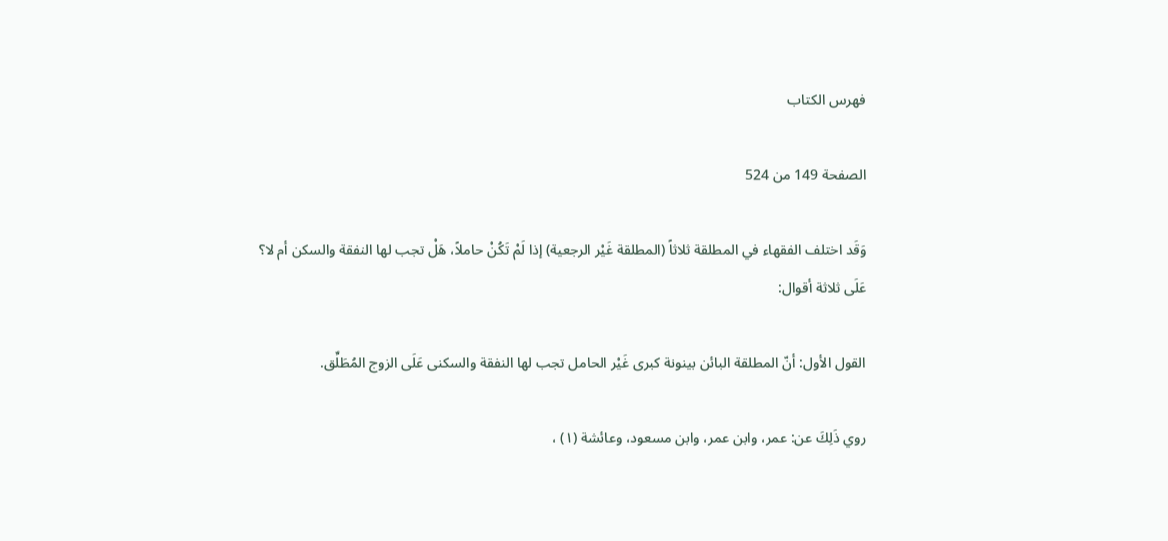فهرس الكتاب

الصفحة 149 من 524

وَقَد اختلف الفقهاء في المطلقة ثلاثاً (المطلقة غَيْر الرجعية) إذا لَمْ تَكُنْ حاملاً، هَلْ تجب لها النفقة والسكن أم لا؟ عَلَى ثلاثة أقوال:

القول الأول: أنّ المطلقة البائن بينونة كبرى غَيْر الحامل تجب لها النفقة والسكنى عَلَى الزوج المُطَلِّق.

روي ذَلِكَ عن: عمر، وابن عمر، وابن مسعود، وعائشة (١) ،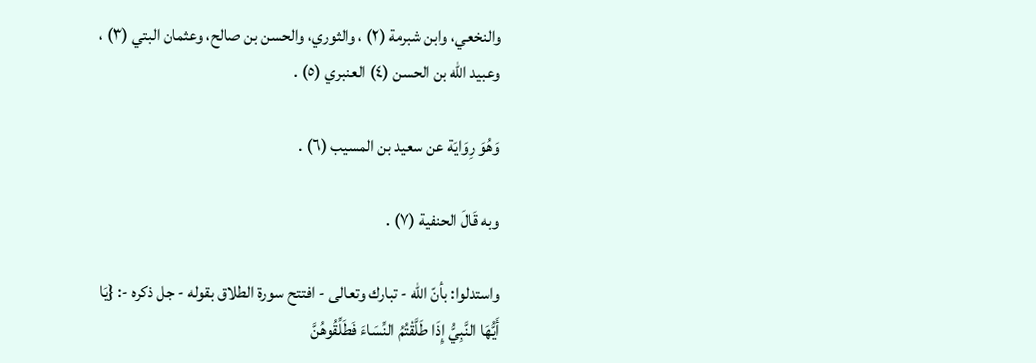والنخعي، وابن شبرمة (٢) ، والثوري، والحسن بن صالح، وعثمان البتي (٣) ، وعبيد الله بن الحسن (٤) العنبري (٥) .

وَهُوَ رِوَايَة عن سعيد بن المسيب (٦) .

وبه قَالَ الحنفية (٧) .

واستدلوا: بأنّ الله - تبارك وتعالى - افتتح سورة الطلاق بقوله - جل ذكره -: {يَا أَيُّهَا النَّبِيُّ إِذَا طَلَّقْتُمُ النِّسَاءَ فَطَلِّقُوهُنَّ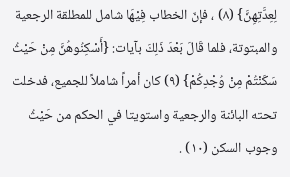لِعِدَّتِهِنَّ} (٨) ، فإنّ الخطاب فِيْهَا شامل للمطلقة الرجعية والمبتوتة، فلما قَالَ بَعْدَ ذَلِكَ بآيات: {أَسْكِنُوهُنَّ مِنْ حَيْثُ سَكَنْتُمْ مِنْ وُجْدِكُمْ} (٩) كان أمراً شاملاً للجميع، فدخلت تحته البائنة والرجعية واستويتا في الحكم من حَيْثُ وجوب السكن (١٠) .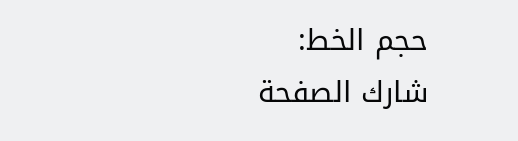حجم الخط:
شارك الصفحة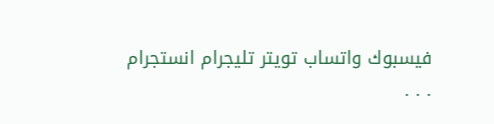فيسبوك واتساب تويتر تليجرام انستجرام
. . .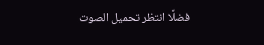فضلًا انتظر تحميل الصوت